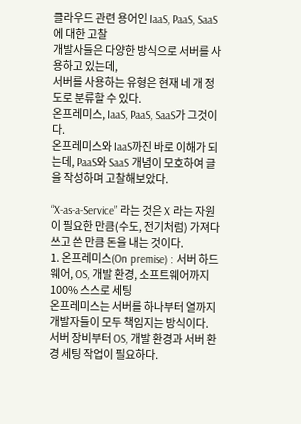클라우드 관련 용어인 IaaS, PaaS, SaaS에 대한 고찰
개발사들은 다양한 방식으로 서버를 사용하고 있는데,
서버를 사용하는 유형은 현재 네 개 정도로 분류할 수 있다.
온프레미스, IaaS, PaaS, SaaS가 그것이다.
온프레미스와 IaaS까진 바로 이해가 되는데, PaaS와 SaaS 개념이 모호하여 글을 작성하며 고찰해보았다.

“X-as-a-Service” 라는 것은 X 라는 자원이 필요한 만큼(수도, 전기처럼) 가져다 쓰고 쓴 만큼 돈을 내는 것이다.
1. 온프레미스(On premise) : 서버 하드웨어, OS, 개발 환경, 소프트웨어까지 100% 스스로 세팅
온프레미스는 서버를 하나부터 열까지 개발자들이 모두 책임지는 방식이다.
서버 장비부터 OS, 개발 환경과 서버 환경 세팅 작업이 필요하다.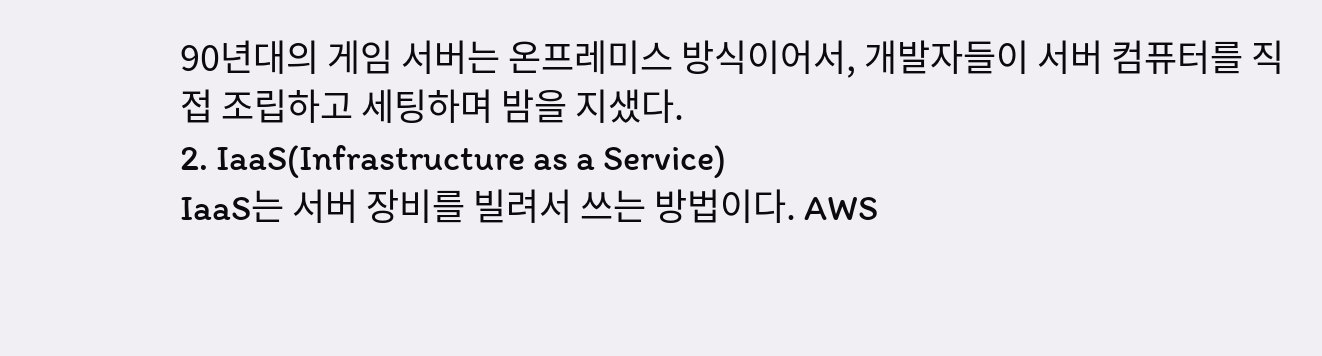90년대의 게임 서버는 온프레미스 방식이어서, 개발자들이 서버 컴퓨터를 직접 조립하고 세팅하며 밤을 지샜다.
2. IaaS(Infrastructure as a Service)
IaaS는 서버 장비를 빌려서 쓰는 방법이다. AWS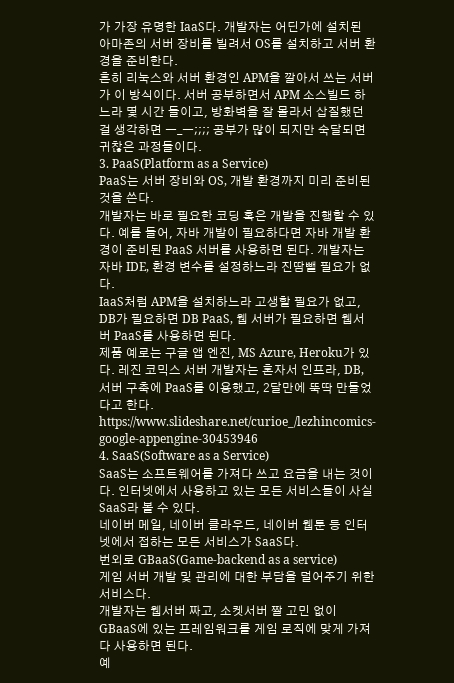가 가장 유명한 IaaS다. 개발자는 어딘가에 설치된 아마존의 서버 장비를 빌려서 OS를 설치하고 서버 환경을 준비한다.
흔히 리눅스와 서버 환경인 APM을 깔아서 쓰는 서버가 이 방식이다. 서버 공부하면서 APM 소스빌드 하느라 몇 시간 들이고, 방화벽을 잘 몰라서 삽질했던 걸 생각하면 ㅡ_ㅡ;;;; 공부가 많이 되지만 숙달되면 귀찮은 과정들이다.
3. PaaS(Platform as a Service)
PaaS는 서버 장비와 OS, 개발 환경까지 미리 준비된 것을 쓴다.
개발자는 바로 필요한 코딩 혹은 개발을 진행할 수 있다. 예를 들어, 자바 개발이 필요하다면 자바 개발 환경이 준비된 PaaS 서버를 사용하면 된다. 개발자는 자바 IDE, 환경 변수를 설정하느라 진땀뺄 필요가 없다.
IaaS처럼 APM을 설치하느라 고생할 필요가 없고, DB가 필요하면 DB PaaS, 웹 서버가 필요하면 웹서버 PaaS를 사용하면 된다.
제품 예로는 구글 앱 엔진, MS Azure, Heroku가 있다. 레진 코믹스 서버 개발자는 혼자서 인프라, DB, 서버 구축에 PaaS를 이용했고, 2달만에 뚝딱 만들었다고 한다. https://www.slideshare.net/curioe_/lezhincomics-google-appengine-30453946
4. SaaS(Software as a Service)
SaaS는 소프트웨어를 가져다 쓰고 요금을 내는 것이다. 인터넷에서 사용하고 있는 모든 서비스들이 사실 SaaS라 볼 수 있다.
네이버 메일, 네이버 클라우드, 네이버 웹툰 등 인터넷에서 접하는 모든 서비스가 SaaS다.
번외로 GBaaS(Game-backend as a service)
게임 서버 개발 및 관리에 대한 부담을 덜어주기 위한 서비스다.
개발자는 웹서버 짜고, 소켓서버 짤 고민 없이 GBaaS에 있는 프레임워크를 게임 로직에 맞게 가져다 사용하면 된다.
예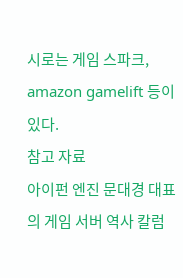시로는 게임 스파크, amazon gamelift 등이 있다.
참고 자료
아이펀 엔진 문대경 대표의 게임 서버 역사 칼럼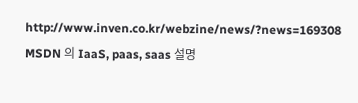http://www.inven.co.kr/webzine/news/?news=169308
MSDN 의 IaaS, paas, saas 설명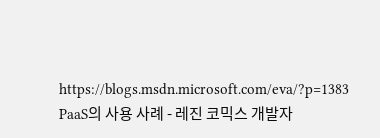https://blogs.msdn.microsoft.com/eva/?p=1383
PaaS의 사용 사례 - 레진 코믹스 개발자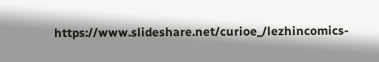https://www.slideshare.net/curioe_/lezhincomics-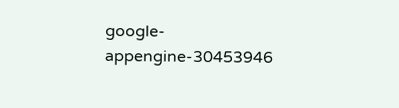google-appengine-30453946